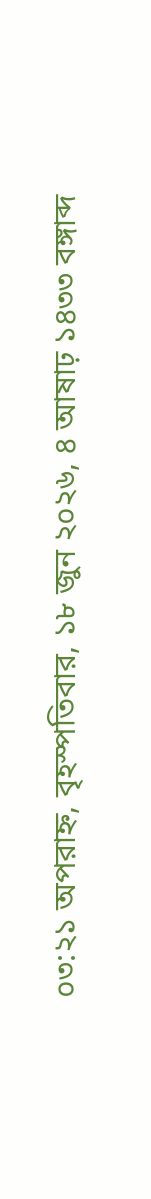০৩:২১ অপরাহ্ন, বৃহস্পতিবার, ১৮ জুন ২০২৬, ৪ আষাঢ় ১৪৩৩ বঙ্গাব্দ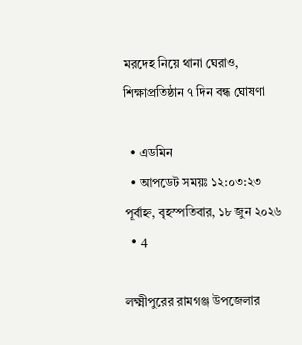মরদেহ নিয়ে থানা ঘেরাও, শিক্ষাপ্রতিষ্ঠান ৭ দিন বন্ধ ঘোষণা

  • এডমিন
  • আপডেট সময়ঃ ১২:০৩:২৩ পূর্বাহ্ন, বৃহস্পতিবার, ১৮ জুন ২০২৬
  • 4

লক্ষ্মীপুরের রামগঞ্জ উপজেলার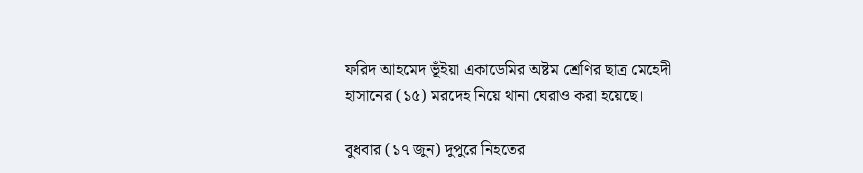ফরিদ আহমেদ ভূঁইয়া একাডেমির অষ্টম শ্রেণির ছাত্র মেহেদী হাসানের (১৫) মরদেহ নিয়ে থানা ঘেরাও করা হয়েছে।

বুধবার (১৭ জুন) দুপুরে নিহতের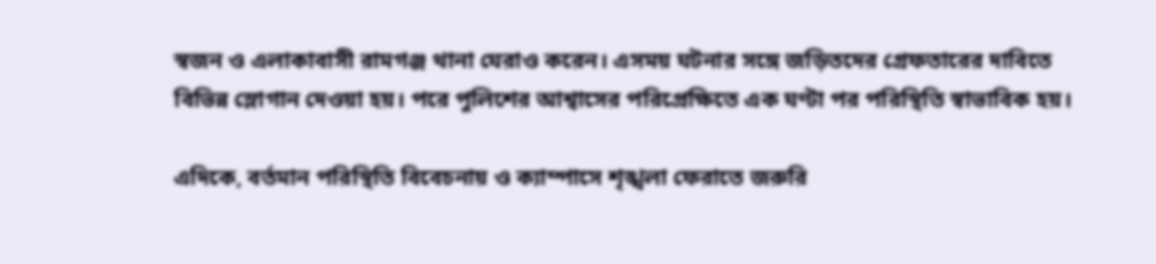স্বজন ও এলাকাবাসী রামগঞ্জ থানা ঘেরাও করেন। এসময় ঘটনার সঙ্গে জড়িতদের গ্রেফতারের দাবিতে বিভিন্ন স্লোগান দেওয়া হয়। পরে পুলিশের আশ্বাসের পরিপ্রেক্ষিতে এক ঘণ্টা পর পরিস্থিতি স্বাভাবিক হয়।

এদিকে, বর্তমান পরিস্থিতি বিবেচনায় ও ক্যাম্পাসে শৃঙ্খলা ফেরাতে জরুরি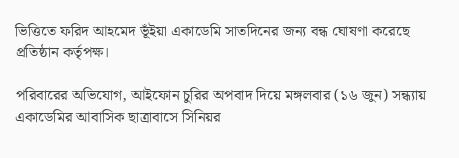ভিত্তিতে ফরিদ আহমেদ ভূঁইয়া একাডেমি সাতদিনের জন্য বন্ধ ঘোষণা করেছে প্রতিষ্ঠান কর্তৃপক্ষ।

পরিবারের অভিযোগ, আইফোন চুরির অপবাদ দিয়ে মঙ্গলবার (১৬ জুন) সন্ধ্যায় একাডেমির আবাসিক ছাত্রাবাসে সিনিয়র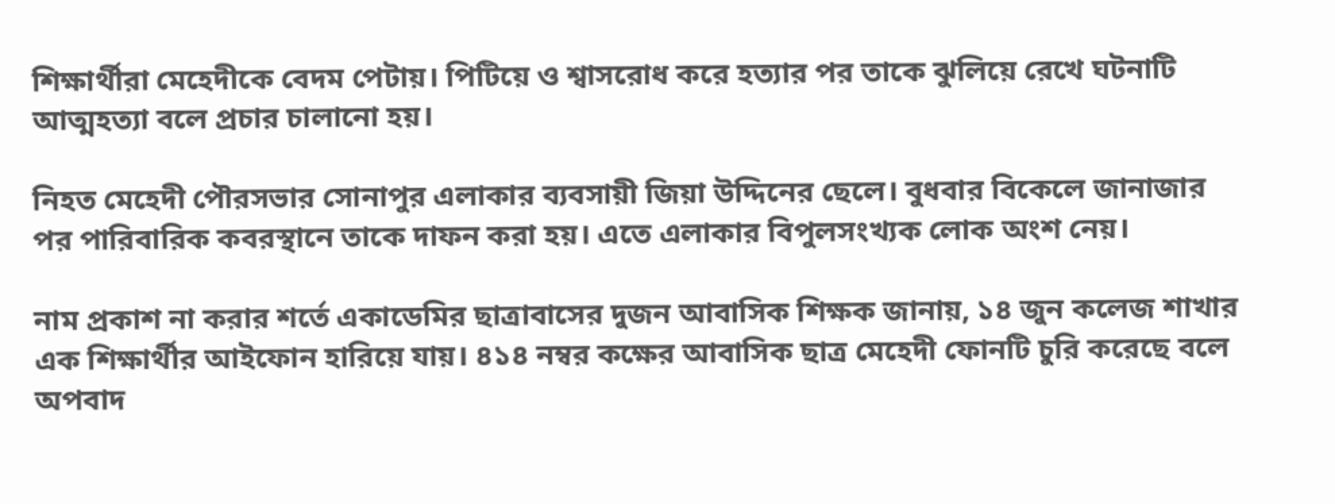শিক্ষার্থীরা মেহেদীকে বেদম পেটায়। পিটিয়ে ও শ্বাসরোধ করে হত্যার পর তাকে ঝুলিয়ে রেখে ঘটনাটি আত্মহত্যা বলে প্রচার চালানো হয়।

নিহত মেহেদী পৌরসভার সোনাপুর এলাকার ব্যবসায়ী জিয়া উদ্দিনের ছেলে। বুধবার বিকেলে জানাজার পর পারিবারিক কবরস্থানে তাকে দাফন করা হয়। এতে এলাকার বিপুলসংখ্যক লোক অংশ নেয়।

নাম প্রকাশ না করার শর্তে একাডেমির ছাত্রাবাসের দুজন আবাসিক শিক্ষক জানায়, ১৪ জুন কলেজ শাখার এক শিক্ষার্থীর আইফোন হারিয়ে যায়। ৪১৪ নম্বর কক্ষের আবাসিক ছাত্র মেহেদী ফোনটি চুরি করেছে বলে অপবাদ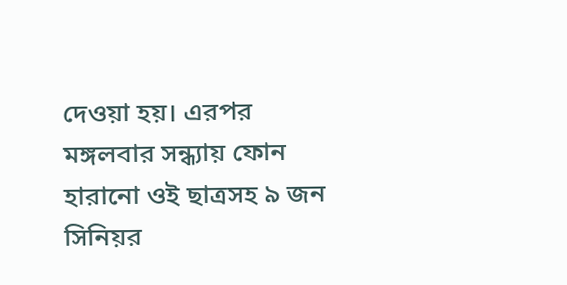দেওয়া হয়। এরপর মঙ্গলবার সন্ধ্যায় ফোন হারানো ওই ছাত্রসহ ৯ জন সিনিয়র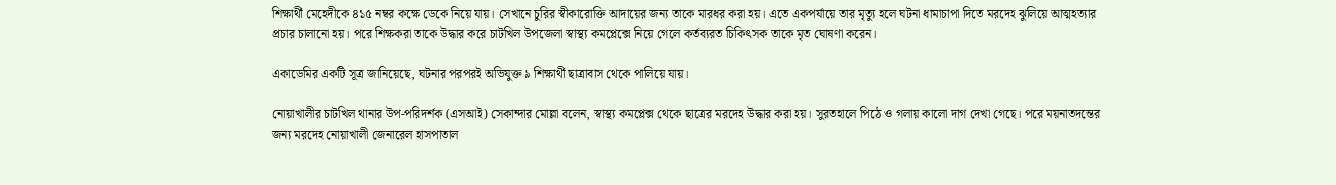শিক্ষার্থী মেহেদীকে ৪১৫ নম্বর কক্ষে ডেকে নিয়ে যায়। সেখানে চুরির স্বীকারোক্তি আদায়ের জন্য তাকে মারধর করা হয়। এতে একপর্যায়ে তার মৃত্যু হলে ঘটনা ধামাচাপা দিতে মরদেহ ঝুলিয়ে আত্মহত্যার প্রচার চালানো হয়। পরে শিক্ষকরা তাকে উদ্ধার করে চাটখিল উপজেলা স্বাস্থ্য কমপ্লেক্সে নিয়ে গেলে কর্তব্যরত চিকিৎসক তাকে মৃত ঘোষণা করেন।

একাডেমির একটি সূত্র জানিয়েছে, ঘটনার পরপরই অভিযুক্ত ৯ শিক্ষার্থী ছাত্রাবাস থেকে পালিয়ে যায়।

নোয়াখালীর চাটখিল থানার উপ-পরিদর্শক (এসআই) সেকান্দার মোল্লা বলেন, স্বাস্থ্য কমপ্লেক্স থেকে ছাত্রের মরদেহ উদ্ধার করা হয়। সুরতহালে পিঠে ও গলায় কালো দাগ দেখা গেছে। পরে ময়নাতদন্তের জন্য মরদেহ নোয়াখালী জেনারেল হাসপাতাল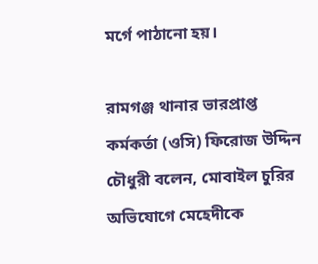মর্গে পাঠানো হয়।

রামগঞ্জ থানার ভারপ্রাপ্ত কর্মকর্তা (ওসি) ফিরোজ উদ্দিন চৌধুরী বলেন, মোবাইল চুরির অভিযোগে মেহেদীকে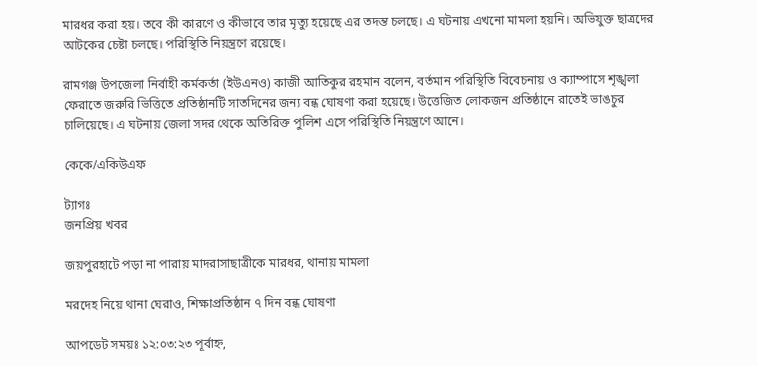মারধর করা হয়। তবে কী কারণে ও কীভাবে তার মৃত্যু হয়েছে এর তদন্ত চলছে। এ ঘটনায় এখনো মামলা হয়নি। অভিযুক্ত ছাত্রদের আটকের চেষ্টা চলছে। পরিস্থিতি নিয়ন্ত্রণে রয়েছে।

রামগঞ্জ উপজেলা নির্বাহী কর্মকর্তা (ইউএনও) কাজী আতিকুর রহমান বলেন, বর্তমান পরিস্থিতি বিবেচনায় ও ক্যাম্পাসে শৃঙ্খলা ফেরাতে জরুরি ভিত্তিতে প্রতিষ্ঠানটি সাতদিনের জন্য বন্ধ ঘোষণা করা হয়েছে। উত্তেজিত লোকজন প্রতিষ্ঠানে রাতেই ভাঙচুর চালিয়েছে। এ ঘটনায় জেলা সদর থেকে অতিরিক্ত পুলিশ এসে পরিস্থিতি নিয়ন্ত্রণে আনে।

কেকে/একিউএফ

ট্যাগঃ
জনপ্রিয় খবর

জয়পুরহাটে পড়া না পারায় মাদরাসাছাত্রীকে মারধর, থানায় মামলা

মরদেহ নিয়ে থানা ঘেরাও, শিক্ষাপ্রতিষ্ঠান ৭ দিন বন্ধ ঘোষণা

আপডেট সময়ঃ ১২:০৩:২৩ পূর্বাহ্ন,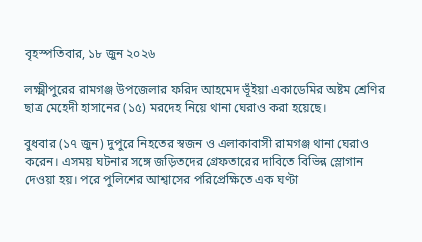বৃহস্পতিবার, ১৮ জুন ২০২৬

লক্ষ্মীপুরের রামগঞ্জ উপজেলার ফরিদ আহমেদ ভূঁইয়া একাডেমির অষ্টম শ্রেণির ছাত্র মেহেদী হাসানের (১৫) মরদেহ নিয়ে থানা ঘেরাও করা হয়েছে।

বুধবার (১৭ জুন) দুপুরে নিহতের স্বজন ও এলাকাবাসী রামগঞ্জ থানা ঘেরাও করেন। এসময় ঘটনার সঙ্গে জড়িতদের গ্রেফতারের দাবিতে বিভিন্ন স্লোগান দেওয়া হয়। পরে পুলিশের আশ্বাসের পরিপ্রেক্ষিতে এক ঘণ্টা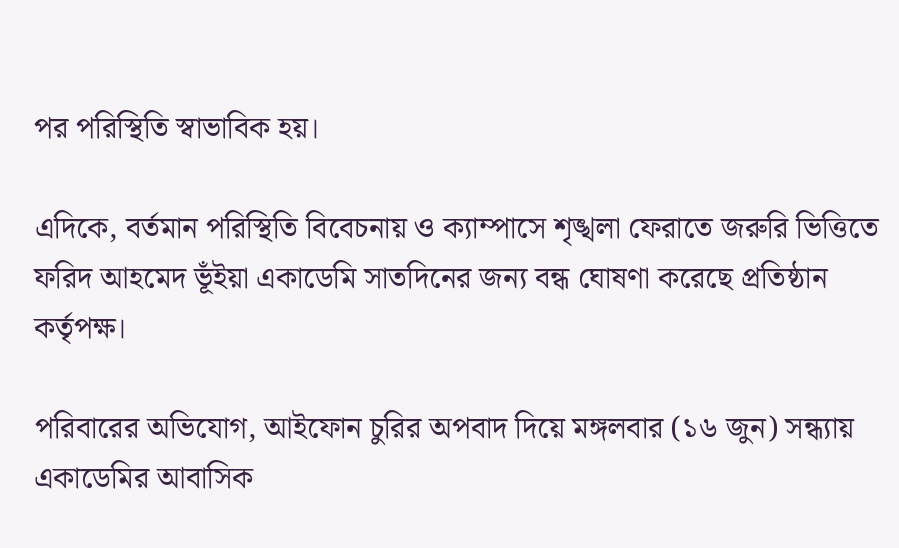পর পরিস্থিতি স্বাভাবিক হয়।

এদিকে, বর্তমান পরিস্থিতি বিবেচনায় ও ক্যাম্পাসে শৃঙ্খলা ফেরাতে জরুরি ভিত্তিতে ফরিদ আহমেদ ভূঁইয়া একাডেমি সাতদিনের জন্য বন্ধ ঘোষণা করেছে প্রতিষ্ঠান কর্তৃপক্ষ।

পরিবারের অভিযোগ, আইফোন চুরির অপবাদ দিয়ে মঙ্গলবার (১৬ জুন) সন্ধ্যায় একাডেমির আবাসিক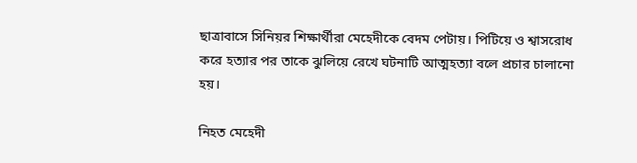ছাত্রাবাসে সিনিয়র শিক্ষার্থীরা মেহেদীকে বেদম পেটায়। পিটিয়ে ও শ্বাসরোধ করে হত্যার পর তাকে ঝুলিয়ে রেখে ঘটনাটি আত্মহত্যা বলে প্রচার চালানো হয়।

নিহত মেহেদী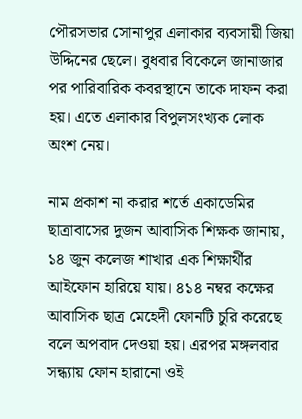পৌরসভার সোনাপুর এলাকার ব্যবসায়ী জিয়া উদ্দিনের ছেলে। বুধবার বিকেলে জানাজার পর পারিবারিক কবরস্থানে তাকে দাফন করা হয়। এতে এলাকার বিপুলসংখ্যক লোক অংশ নেয়।

নাম প্রকাশ না করার শর্তে একাডেমির ছাত্রাবাসের দুজন আবাসিক শিক্ষক জানায়, ১৪ জুন কলেজ শাখার এক শিক্ষার্থীর আইফোন হারিয়ে যায়। ৪১৪ নম্বর কক্ষের আবাসিক ছাত্র মেহেদী ফোনটি চুরি করেছে বলে অপবাদ দেওয়া হয়। এরপর মঙ্গলবার সন্ধ্যায় ফোন হারানো ওই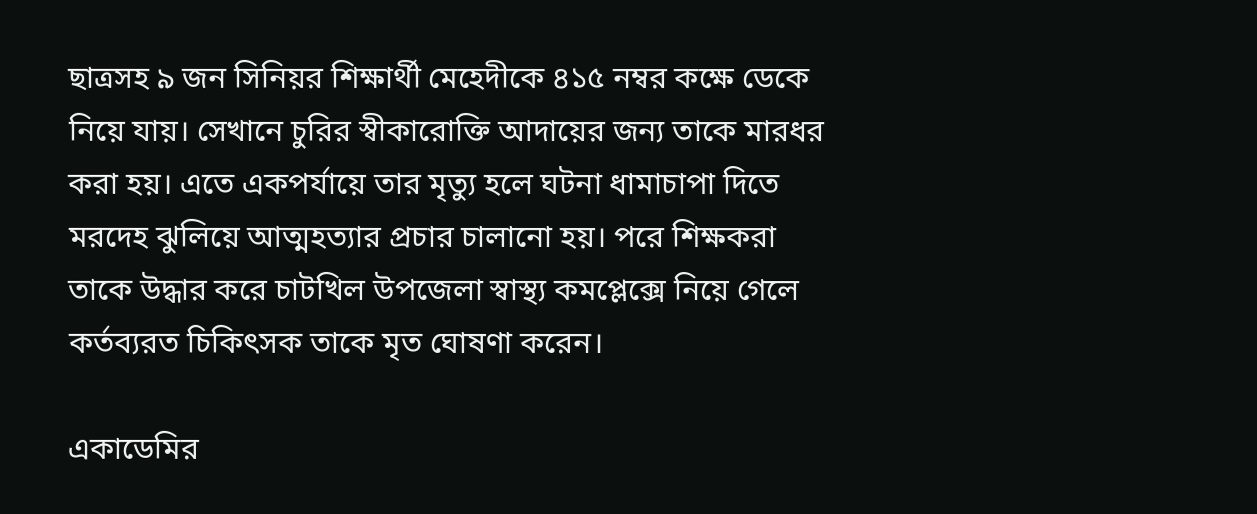ছাত্রসহ ৯ জন সিনিয়র শিক্ষার্থী মেহেদীকে ৪১৫ নম্বর কক্ষে ডেকে নিয়ে যায়। সেখানে চুরির স্বীকারোক্তি আদায়ের জন্য তাকে মারধর করা হয়। এতে একপর্যায়ে তার মৃত্যু হলে ঘটনা ধামাচাপা দিতে মরদেহ ঝুলিয়ে আত্মহত্যার প্রচার চালানো হয়। পরে শিক্ষকরা তাকে উদ্ধার করে চাটখিল উপজেলা স্বাস্থ্য কমপ্লেক্সে নিয়ে গেলে কর্তব্যরত চিকিৎসক তাকে মৃত ঘোষণা করেন।

একাডেমির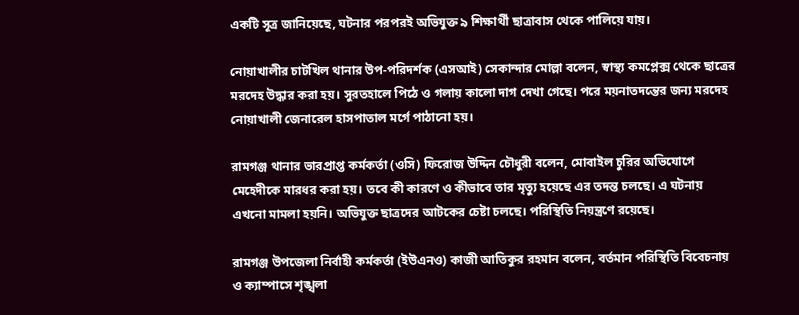একটি সূত্র জানিয়েছে, ঘটনার পরপরই অভিযুক্ত ৯ শিক্ষার্থী ছাত্রাবাস থেকে পালিয়ে যায়।

নোয়াখালীর চাটখিল থানার উপ-পরিদর্শক (এসআই) সেকান্দার মোল্লা বলেন, স্বাস্থ্য কমপ্লেক্স থেকে ছাত্রের মরদেহ উদ্ধার করা হয়। সুরতহালে পিঠে ও গলায় কালো দাগ দেখা গেছে। পরে ময়নাতদন্তের জন্য মরদেহ নোয়াখালী জেনারেল হাসপাতাল মর্গে পাঠানো হয়।

রামগঞ্জ থানার ভারপ্রাপ্ত কর্মকর্তা (ওসি) ফিরোজ উদ্দিন চৌধুরী বলেন, মোবাইল চুরির অভিযোগে মেহেদীকে মারধর করা হয়। তবে কী কারণে ও কীভাবে তার মৃত্যু হয়েছে এর তদন্ত চলছে। এ ঘটনায় এখনো মামলা হয়নি। অভিযুক্ত ছাত্রদের আটকের চেষ্টা চলছে। পরিস্থিতি নিয়ন্ত্রণে রয়েছে।

রামগঞ্জ উপজেলা নির্বাহী কর্মকর্তা (ইউএনও) কাজী আতিকুর রহমান বলেন, বর্তমান পরিস্থিতি বিবেচনায় ও ক্যাম্পাসে শৃঙ্খলা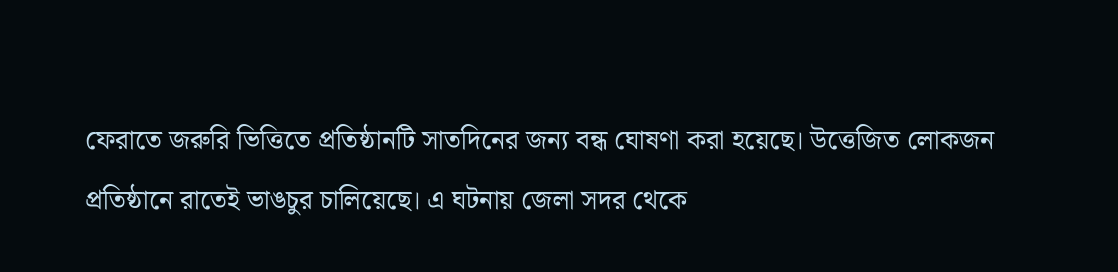ফেরাতে জরুরি ভিত্তিতে প্রতিষ্ঠানটি সাতদিনের জন্য বন্ধ ঘোষণা করা হয়েছে। উত্তেজিত লোকজন প্রতিষ্ঠানে রাতেই ভাঙচুর চালিয়েছে। এ ঘটনায় জেলা সদর থেকে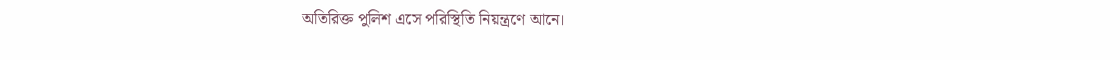অতিরিক্ত পুলিশ এসে পরিস্থিতি নিয়ন্ত্রণে আনে।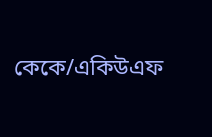কেকে/একিউএফ